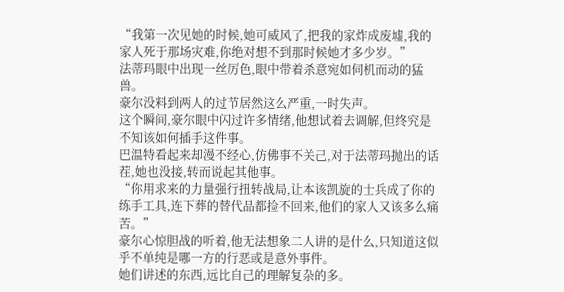“我第一次见她的时候,她可威风了,把我的家炸成废墟,我的家人死于那场灾难,你绝对想不到那时候她才多少岁。”
法蒂玛眼中出现一丝厉色,眼中带着杀意宛如伺机而动的猛兽。
豪尔没料到两人的过节居然这么严重,一时失声。
这个瞬间,豪尔眼中闪过许多情绪,他想试着去调解,但终究是不知该如何插手这件事。
巴温特看起来却漫不经心,仿佛事不关己,对于法蒂玛抛出的话茬,她也没接,转而说起其他事。
“你用求来的力量强行扭转战局,让本该凯旋的士兵成了你的练手工具,连下葬的替代品都捡不回来,他们的家人又该多么痛苦。”
豪尔心惊胆战的听着,他无法想象二人讲的是什么,只知道这似乎不单纯是哪一方的行恶或是意外事件。
她们讲述的东西,远比自己的理解复杂的多。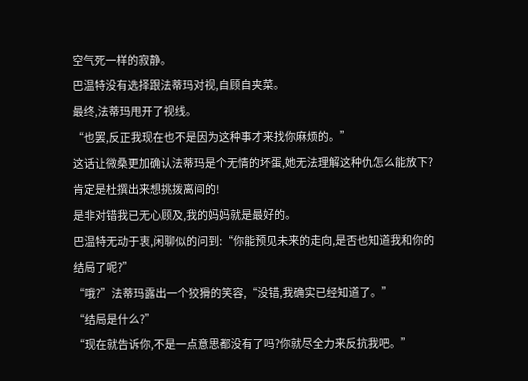空气死一样的寂静。
巴温特没有选择跟法蒂玛对视,自顾自夹菜。
最终,法蒂玛甩开了视线。
“也罢,反正我现在也不是因为这种事才来找你麻烦的。”
这话让微桑更加确认法蒂玛是个无情的坏蛋,她无法理解这种仇怎么能放下?肯定是杜撰出来想挑拨离间的!
是非对错我已无心顾及,我的妈妈就是最好的。
巴温特无动于衷,闲聊似的问到:“你能预见未来的走向,是否也知道我和你的结局了呢?”
“哦?”法蒂玛露出一个狡猾的笑容,“没错,我确实已经知道了。”
“结局是什么?”
“现在就告诉你,不是一点意思都没有了吗?你就尽全力来反抗我吧。”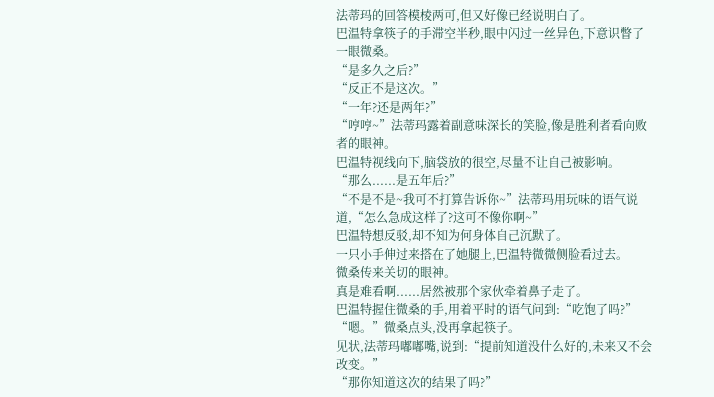法蒂玛的回答模棱两可,但又好像已经说明白了。
巴温特拿筷子的手滞空半秒,眼中闪过一丝异色,下意识瞥了一眼微桑。
“是多久之后?”
“反正不是这次。”
“一年?还是两年?”
“哼哼~”法蒂玛露着副意味深长的笑脸,像是胜利者看向败者的眼神。
巴温特视线向下,脑袋放的很空,尽量不让自己被影响。
“那么......是五年后?”
“不是不是~我可不打算告诉你~”法蒂玛用玩味的语气说道,“怎么急成这样了?这可不像你啊~”
巴温特想反驳,却不知为何身体自己沉默了。
一只小手伸过来搭在了她腿上,巴温特微微侧脸看过去。
微桑传来关切的眼神。
真是难看啊......居然被那个家伙牵着鼻子走了。
巴温特握住微桑的手,用着平时的语气问到:“吃饱了吗?”
“嗯。”微桑点头,没再拿起筷子。
见状,法蒂玛嘟嘟嘴,说到:“提前知道没什么好的,未来又不会改变。”
“那你知道这次的结果了吗?”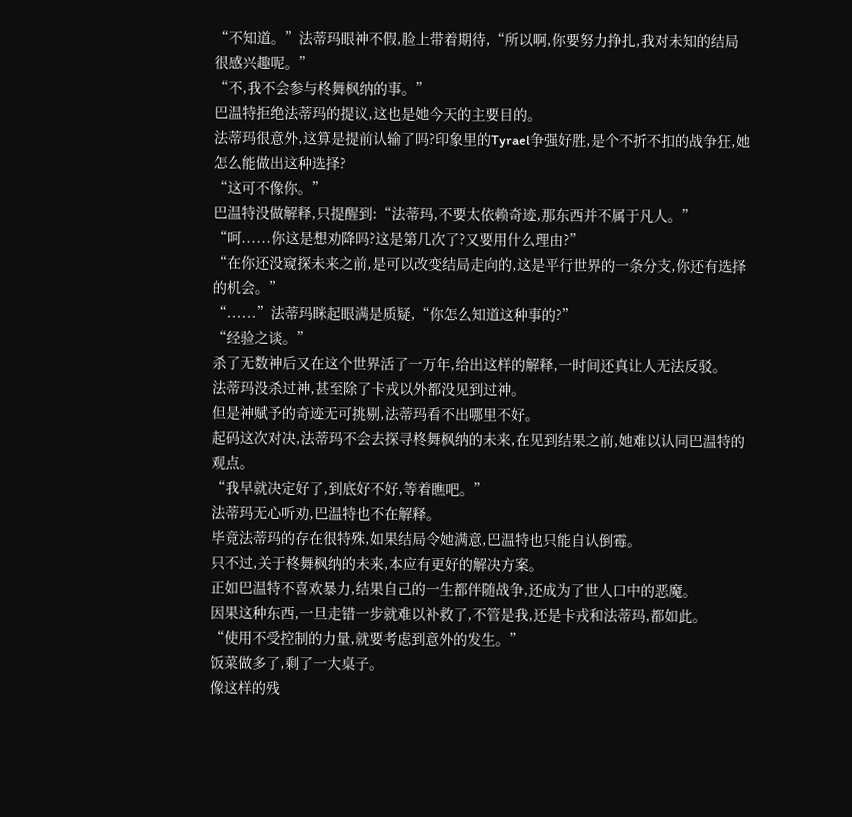“不知道。”法蒂玛眼神不假,脸上带着期待,“所以啊,你要努力挣扎,我对未知的结局很感兴趣呢。”
“不,我不会参与柊舞枫纳的事。”
巴温特拒绝法蒂玛的提议,这也是她今天的主要目的。
法蒂玛很意外,这算是提前认输了吗?印象里的Tyrael争强好胜,是个不折不扣的战争狂,她怎么能做出这种选择?
“这可不像你。”
巴温特没做解释,只提醒到:“法蒂玛,不要太依赖奇迹,那东西并不属于凡人。”
“呵......你这是想劝降吗?这是第几次了?又要用什么理由?”
“在你还没窥探未来之前,是可以改变结局走向的,这是平行世界的一条分支,你还有选择的机会。”
“......”法蒂玛眯起眼满是质疑,“你怎么知道这种事的?”
“经验之谈。”
杀了无数神后又在这个世界活了一万年,给出这样的解释,一时间还真让人无法反驳。
法蒂玛没杀过神,甚至除了卡戎以外都没见到过神。
但是神赋予的奇迹无可挑剔,法蒂玛看不出哪里不好。
起码这次对决,法蒂玛不会去探寻柊舞枫纳的未来,在见到结果之前,她难以认同巴温特的观点。
“我早就决定好了,到底好不好,等着瞧吧。”
法蒂玛无心听劝,巴温特也不在解释。
毕竟法蒂玛的存在很特殊,如果结局令她满意,巴温特也只能自认倒霉。
只不过,关于柊舞枫纳的未来,本应有更好的解决方案。
正如巴温特不喜欢暴力,结果自己的一生都伴随战争,还成为了世人口中的恶魔。
因果这种东西,一旦走错一步就难以补救了,不管是我,还是卡戎和法蒂玛,都如此。
“使用不受控制的力量,就要考虑到意外的发生。”
饭菜做多了,剩了一大桌子。
像这样的残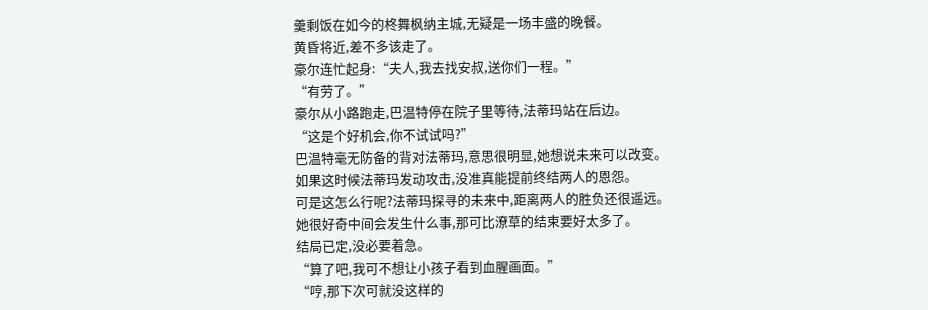羹剩饭在如今的柊舞枫纳主城,无疑是一场丰盛的晚餐。
黄昏将近,差不多该走了。
豪尔连忙起身:“夫人,我去找安叔,送你们一程。”
“有劳了。”
豪尔从小路跑走,巴温特停在院子里等待,法蒂玛站在后边。
“这是个好机会,你不试试吗?”
巴温特毫无防备的背对法蒂玛,意思很明显,她想说未来可以改变。
如果这时候法蒂玛发动攻击,没准真能提前终结两人的恩怨。
可是这怎么行呢?法蒂玛探寻的未来中,距离两人的胜负还很遥远。
她很好奇中间会发生什么事,那可比潦草的结束要好太多了。
结局已定,没必要着急。
“算了吧,我可不想让小孩子看到血腥画面。”
“哼,那下次可就没这样的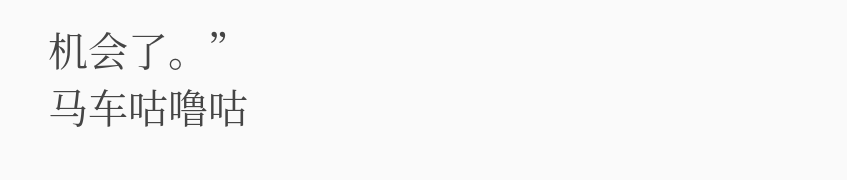机会了。”
马车咕噜咕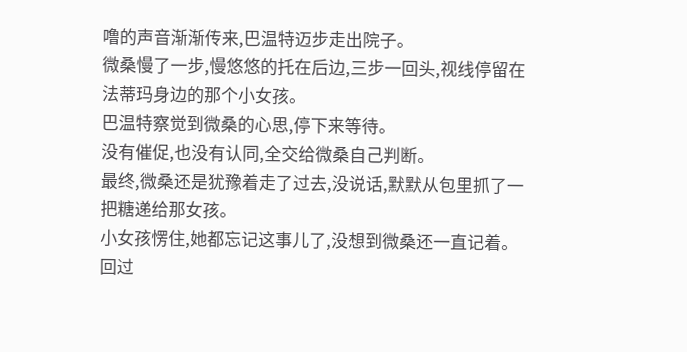噜的声音渐渐传来,巴温特迈步走出院子。
微桑慢了一步,慢悠悠的托在后边,三步一回头,视线停留在法蒂玛身边的那个小女孩。
巴温特察觉到微桑的心思,停下来等待。
没有催促,也没有认同,全交给微桑自己判断。
最终,微桑还是犹豫着走了过去,没说话,默默从包里抓了一把糖递给那女孩。
小女孩愣住,她都忘记这事儿了,没想到微桑还一直记着。
回过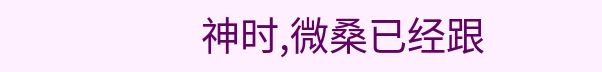神时,微桑已经跟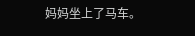妈妈坐上了马车。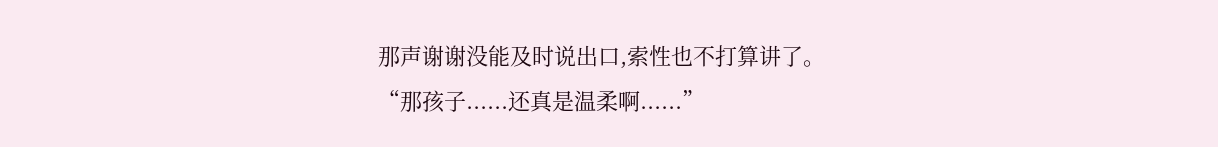那声谢谢没能及时说出口,索性也不打算讲了。
“那孩子......还真是温柔啊......”